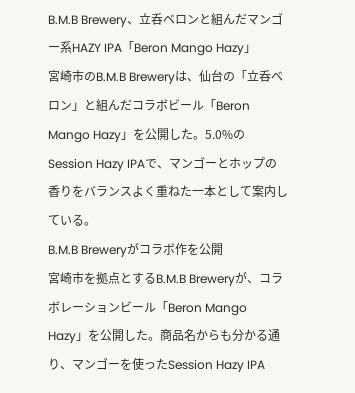B.M.B Brewery、立呑ベロンと組んだマンゴー系HAZY IPA「Beron Mango Hazy」
宮崎市のB.M.B Breweryは、仙台の「立呑ベロン」と組んだコラボビール「Beron Mango Hazy」を公開した。5.0%のSession Hazy IPAで、マンゴーとホップの香りをバランスよく重ねた一本として案内している。
B.M.B Breweryがコラボ作を公開
宮崎市を拠点とするB.M.B Breweryが、コラボレーションビール「Beron Mango Hazy」を公開した。商品名からも分かる通り、マンゴーを使ったSession Hazy IPA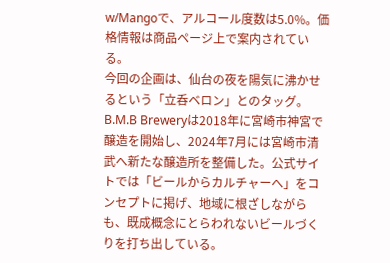w/Mangoで、アルコール度数は5.0%。価格情報は商品ページ上で案内されている。
今回の企画は、仙台の夜を陽気に沸かせるという「立呑ベロン」とのタッグ。B.M.B Breweryは2018年に宮崎市神宮で醸造を開始し、2024年7月には宮崎市清武へ新たな醸造所を整備した。公式サイトでは「ビールからカルチャーへ」をコンセプトに掲げ、地域に根ざしながらも、既成概念にとらわれないビールづくりを打ち出している。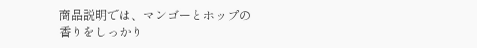商品説明では、マンゴーとホップの香りをしっかり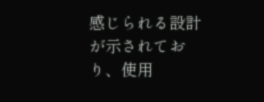感じられる設計が示されており、使用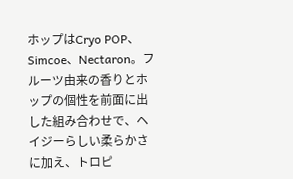ホップはCryo POP、Simcoe、Nectaron。フルーツ由来の香りとホップの個性を前面に出した組み合わせで、ヘイジーらしい柔らかさに加え、トロピ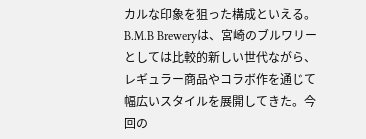カルな印象を狙った構成といえる。
B.M.B Breweryは、宮崎のブルワリーとしては比較的新しい世代ながら、レギュラー商品やコラボ作を通じて幅広いスタイルを展開してきた。今回の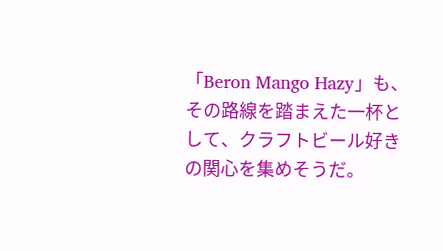「Beron Mango Hazy」も、その路線を踏まえた一杯として、クラフトビール好きの関心を集めそうだ。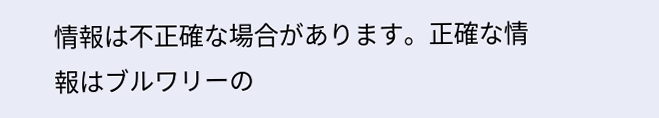情報は不正確な場合があります。正確な情報はブルワリーの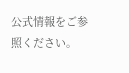公式情報をご参照ください。